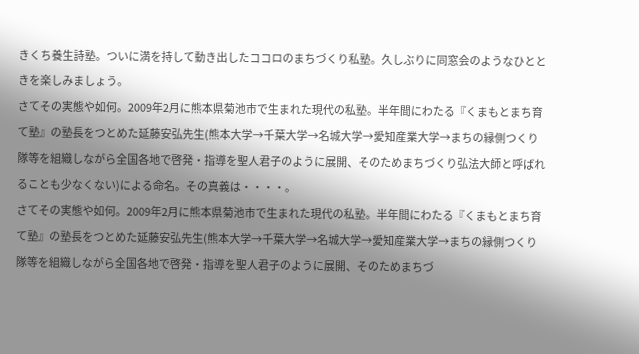きくち養生詩塾。ついに満を持して動き出したココロのまちづくり私塾。久しぶりに同窓会のようなひとときを楽しみましょう。
さてその実態や如何。2009年2月に熊本県菊池市で生まれた現代の私塾。半年間にわたる『くまもとまち育て塾』の塾長をつとめた延藤安弘先生(熊本大学→千葉大学→名城大学→愛知産業大学→まちの縁側つくり隊等を組織しながら全国各地で啓発・指導を聖人君子のように展開、そのためまちづくり弘法大師と呼ばれることも少なくない)による命名。その真義は・・・・。
さてその実態や如何。2009年2月に熊本県菊池市で生まれた現代の私塾。半年間にわたる『くまもとまち育て塾』の塾長をつとめた延藤安弘先生(熊本大学→千葉大学→名城大学→愛知産業大学→まちの縁側つくり隊等を組織しながら全国各地で啓発・指導を聖人君子のように展開、そのためまちづ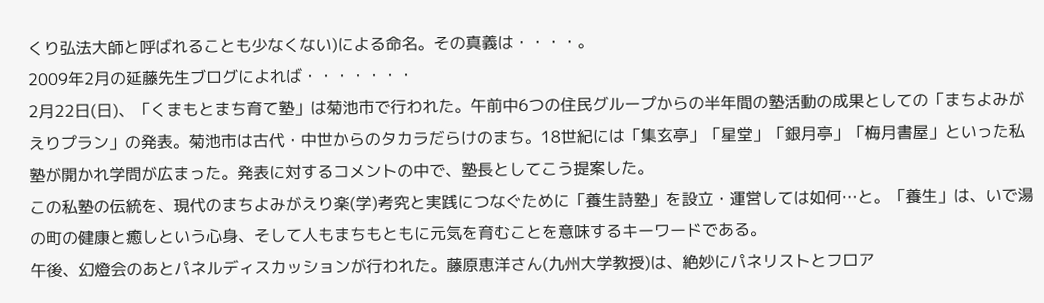くり弘法大師と呼ばれることも少なくない)による命名。その真義は・・・・。
2009年2月の延藤先生ブログによれば・・・・・・・
2月22日(日)、「くまもとまち育て塾」は菊池市で行われた。午前中6つの住民グループからの半年間の塾活動の成果としての「まちよみがえりプラン」の発表。菊池市は古代・中世からのタカラだらけのまち。18世紀には「集玄亭」「星堂」「銀月亭」「梅月書屋」といった私塾が開かれ学問が広まった。発表に対するコメントの中で、塾長としてこう提案した。
この私塾の伝統を、現代のまちよみがえり楽(学)考究と実践につなぐために「養生詩塾」を設立・運営しては如何…と。「養生」は、いで湯の町の健康と癒しという心身、そして人もまちもともに元気を育むことを意味するキーワードである。
午後、幻燈会のあとパネルディスカッションが行われた。藤原恵洋さん(九州大学教授)は、絶妙にパネリストとフロア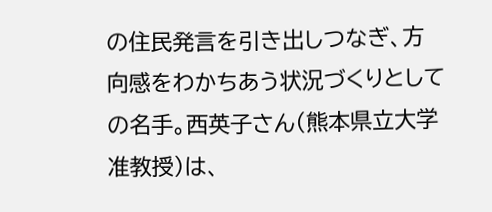の住民発言を引き出しつなぎ、方向感をわかちあう状況づくりとしての名手。西英子さん(熊本県立大学准教授)は、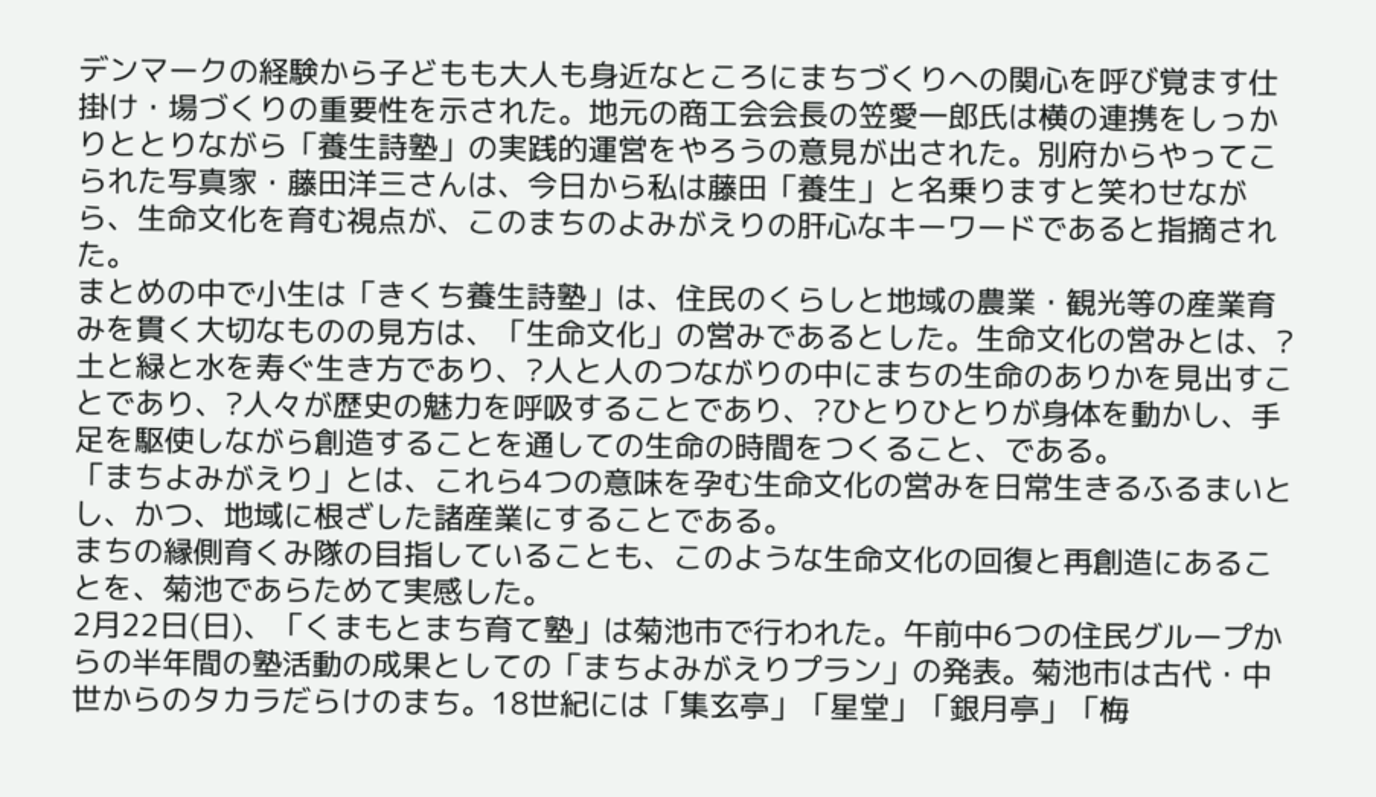デンマークの経験から子どもも大人も身近なところにまちづくりへの関心を呼び覚ます仕掛け・場づくりの重要性を示された。地元の商工会会長の笠愛一郎氏は横の連携をしっかりととりながら「養生詩塾」の実践的運営をやろうの意見が出された。別府からやってこられた写真家・藤田洋三さんは、今日から私は藤田「養生」と名乗りますと笑わせながら、生命文化を育む視点が、このまちのよみがえりの肝心なキーワードであると指摘された。
まとめの中で小生は「きくち養生詩塾」は、住民のくらしと地域の農業・観光等の産業育みを貫く大切なものの見方は、「生命文化」の営みであるとした。生命文化の営みとは、?土と緑と水を寿ぐ生き方であり、?人と人のつながりの中にまちの生命のありかを見出すことであり、?人々が歴史の魅力を呼吸することであり、?ひとりひとりが身体を動かし、手足を駆使しながら創造することを通しての生命の時間をつくること、である。
「まちよみがえり」とは、これら4つの意味を孕む生命文化の営みを日常生きるふるまいとし、かつ、地域に根ざした諸産業にすることである。
まちの縁側育くみ隊の目指していることも、このような生命文化の回復と再創造にあることを、菊池であらためて実感した。
2月22日(日)、「くまもとまち育て塾」は菊池市で行われた。午前中6つの住民グループからの半年間の塾活動の成果としての「まちよみがえりプラン」の発表。菊池市は古代・中世からのタカラだらけのまち。18世紀には「集玄亭」「星堂」「銀月亭」「梅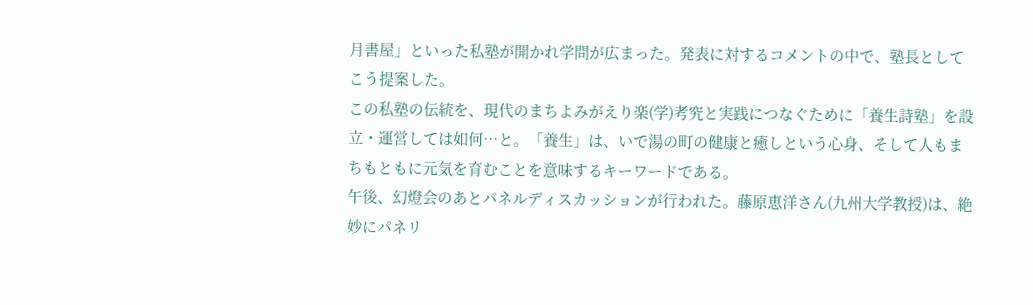月書屋」といった私塾が開かれ学問が広まった。発表に対するコメントの中で、塾長としてこう提案した。
この私塾の伝統を、現代のまちよみがえり楽(学)考究と実践につなぐために「養生詩塾」を設立・運営しては如何…と。「養生」は、いで湯の町の健康と癒しという心身、そして人もまちもともに元気を育むことを意味するキーワードである。
午後、幻燈会のあとパネルディスカッションが行われた。藤原恵洋さん(九州大学教授)は、絶妙にパネリ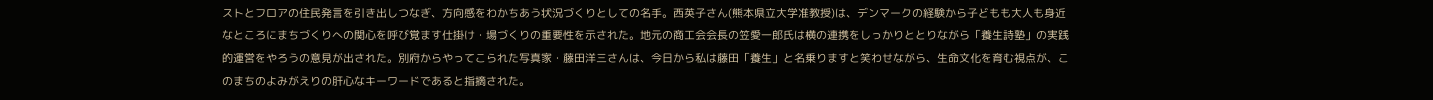ストとフロアの住民発言を引き出しつなぎ、方向感をわかちあう状況づくりとしての名手。西英子さん(熊本県立大学准教授)は、デンマークの経験から子どもも大人も身近なところにまちづくりへの関心を呼び覚ます仕掛け・場づくりの重要性を示された。地元の商工会会長の笠愛一郎氏は横の連携をしっかりととりながら「養生詩塾」の実践的運営をやろうの意見が出された。別府からやってこられた写真家・藤田洋三さんは、今日から私は藤田「養生」と名乗りますと笑わせながら、生命文化を育む視点が、このまちのよみがえりの肝心なキーワードであると指摘された。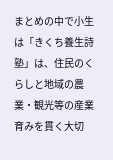まとめの中で小生は「きくち養生詩塾」は、住民のくらしと地域の農業・観光等の産業育みを貫く大切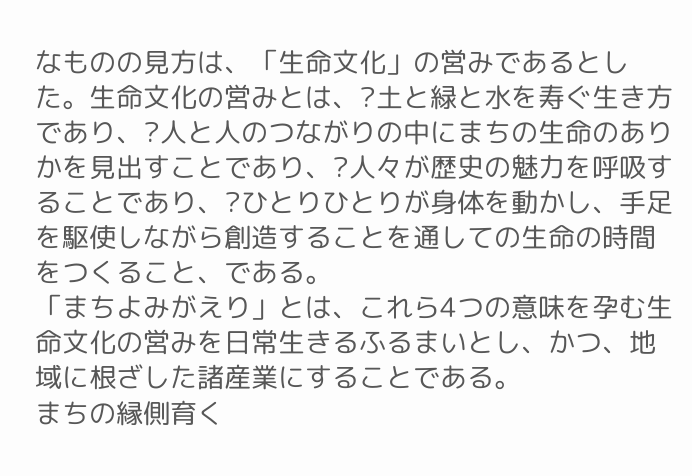なものの見方は、「生命文化」の営みであるとした。生命文化の営みとは、?土と緑と水を寿ぐ生き方であり、?人と人のつながりの中にまちの生命のありかを見出すことであり、?人々が歴史の魅力を呼吸することであり、?ひとりひとりが身体を動かし、手足を駆使しながら創造することを通しての生命の時間をつくること、である。
「まちよみがえり」とは、これら4つの意味を孕む生命文化の営みを日常生きるふるまいとし、かつ、地域に根ざした諸産業にすることである。
まちの縁側育く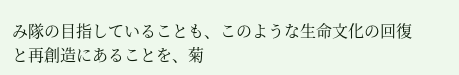み隊の目指していることも、このような生命文化の回復と再創造にあることを、菊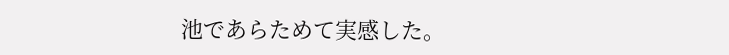池であらためて実感した。